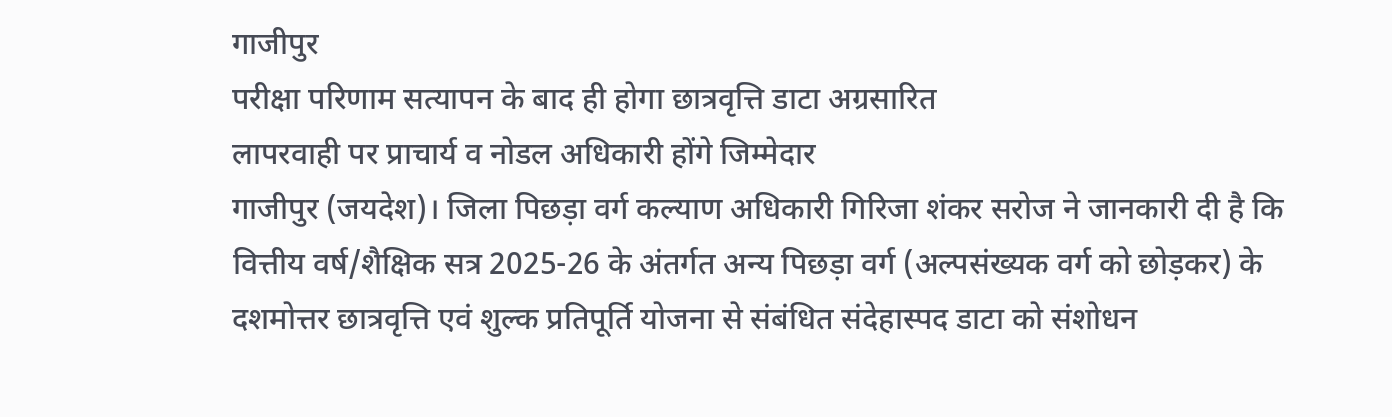गाजीपुर
परीक्षा परिणाम सत्यापन के बाद ही होगा छात्रवृत्ति डाटा अग्रसारित
लापरवाही पर प्राचार्य व नोडल अधिकारी होंगे जिम्मेदार
गाजीपुर (जयदेश)। जिला पिछड़ा वर्ग कल्याण अधिकारी गिरिजा शंकर सरोज ने जानकारी दी है कि वित्तीय वर्ष/शैक्षिक सत्र 2025-26 के अंतर्गत अन्य पिछड़ा वर्ग (अल्पसंख्यक वर्ग को छोड़कर) के दशमोत्तर छात्रवृत्ति एवं शुल्क प्रतिपूर्ति योजना से संबंधित संदेहास्पद डाटा को संशोधन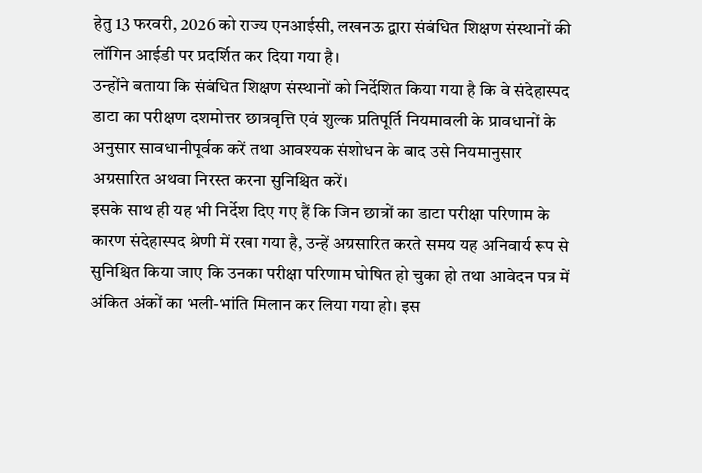हेतु 13 फरवरी, 2026 को राज्य एनआईसी, लखनऊ द्वारा संबंधित शिक्षण संस्थानों की लॉगिन आईडी पर प्रदर्शित कर दिया गया है।
उन्होंने बताया कि संबंधित शिक्षण संस्थानों को निर्देशित किया गया है कि वे संदेहास्पद डाटा का परीक्षण दशमोत्तर छात्रवृत्ति एवं शुल्क प्रतिपूर्ति नियमावली के प्रावधानों के अनुसार सावधानीपूर्वक करें तथा आवश्यक संशोधन के बाद उसे नियमानुसार अग्रसारित अथवा निरस्त करना सुनिश्चित करें।
इसके साथ ही यह भी निर्देश दिए गए हैं कि जिन छात्रों का डाटा परीक्षा परिणाम के कारण संदेहास्पद श्रेणी में रखा गया है, उन्हें अग्रसारित करते समय यह अनिवार्य रूप से सुनिश्चित किया जाए कि उनका परीक्षा परिणाम घोषित हो चुका हो तथा आवेदन पत्र में अंकित अंकों का भली-भांति मिलान कर लिया गया हो। इस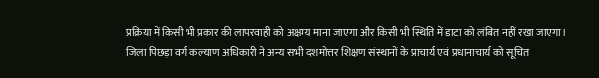प्रक्रिया में किसी भी प्रकार की लापरवाही को अक्षम्य माना जाएगा और किसी भी स्थिति में डाटा को लंबित नहीं रखा जाएगा।
जिला पिछड़ा वर्ग कल्याण अधिकारी ने अन्य सभी दशमोत्तर शिक्षण संस्थानों के प्राचार्य एवं प्रधानाचार्य को सूचित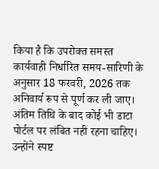किया है कि उपरोक्त समस्त कार्यवाही निर्धारित समय-सारिणी के अनुसार 18 फरवरी, 2026 तक अनिवार्य रूप से पूर्ण कर ली जाए। अंतिम तिथि के बाद कोई भी डाटा पोर्टल पर लंबित नहीं रहना चाहिए। उन्होंने स्पष्ट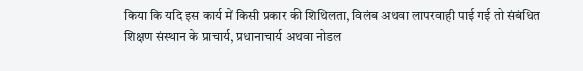किया कि यदि इस कार्य में किसी प्रकार की शिथिलता, विलंब अथवा लापरवाही पाई गई तो संबंधित शिक्षण संस्थान के प्राचार्य, प्रधानाचार्य अथवा नोडल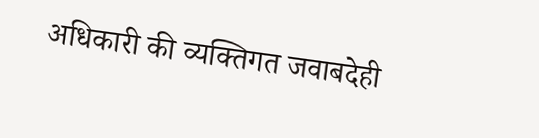अधिकारी की व्यक्तिगत जवाबदेही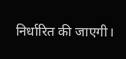निर्धारित की जाएगी।